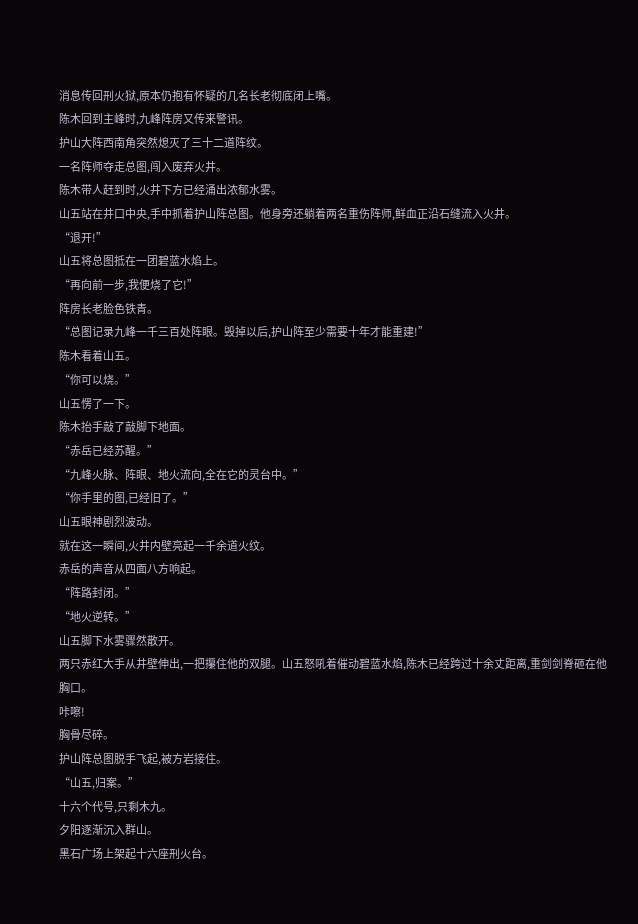消息传回刑火狱,原本仍抱有怀疑的几名长老彻底闭上嘴。
陈木回到主峰时,九峰阵房又传来警讯。
护山大阵西南角突然熄灭了三十二道阵纹。
一名阵师夺走总图,闯入废弃火井。
陈木带人赶到时,火井下方已经涌出浓郁水雾。
山五站在井口中央,手中抓着护山阵总图。他身旁还躺着两名重伤阵师,鲜血正沿石缝流入火井。
“退开!”
山五将总图抵在一团碧蓝水焰上。
“再向前一步,我便烧了它!”
阵房长老脸色铁青。
“总图记录九峰一千三百处阵眼。毁掉以后,护山阵至少需要十年才能重建!”
陈木看着山五。
“你可以烧。”
山五愣了一下。
陈木抬手敲了敲脚下地面。
“赤岳已经苏醒。”
“九峰火脉、阵眼、地火流向,全在它的灵台中。”
“你手里的图,已经旧了。”
山五眼神剧烈波动。
就在这一瞬间,火井内壁亮起一千余道火纹。
赤岳的声音从四面八方响起。
“阵路封闭。”
“地火逆转。”
山五脚下水雾骤然散开。
两只赤红大手从井壁伸出,一把攥住他的双腿。山五怒吼着催动碧蓝水焰,陈木已经跨过十余丈距离,重剑剑脊砸在他胸口。
咔嚓!
胸骨尽碎。
护山阵总图脱手飞起,被方岩接住。
“山五,归案。”
十六个代号,只剩木九。
夕阳逐渐沉入群山。
黑石广场上架起十六座刑火台。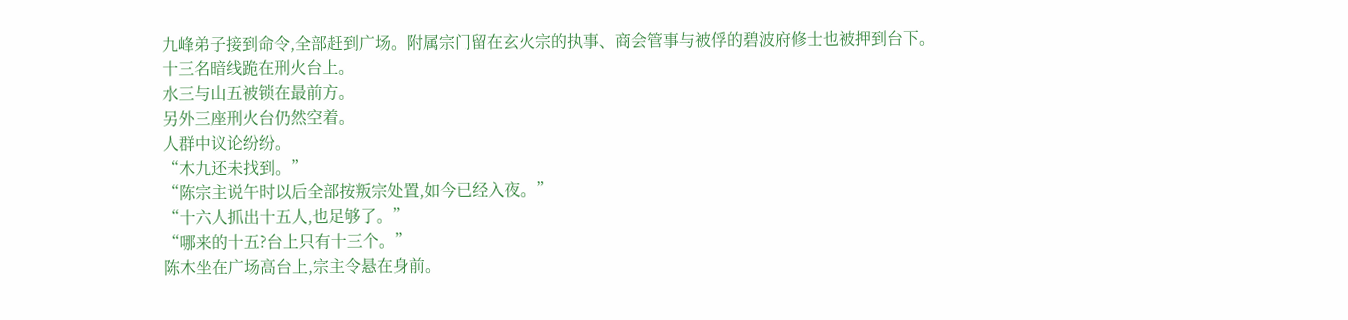九峰弟子接到命令,全部赶到广场。附属宗门留在玄火宗的执事、商会管事与被俘的碧波府修士也被押到台下。
十三名暗线跪在刑火台上。
水三与山五被锁在最前方。
另外三座刑火台仍然空着。
人群中议论纷纷。
“木九还未找到。”
“陈宗主说午时以后全部按叛宗处置,如今已经入夜。”
“十六人抓出十五人,也足够了。”
“哪来的十五?台上只有十三个。”
陈木坐在广场高台上,宗主令悬在身前。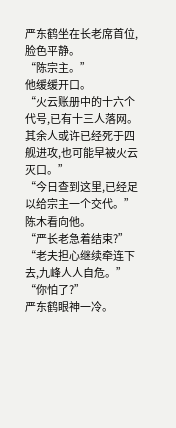严东鹤坐在长老席首位,脸色平静。
“陈宗主。”
他缓缓开口。
“火云账册中的十六个代号,已有十三人落网。其余人或许已经死于四舰进攻,也可能早被火云灭口。”
“今日查到这里,已经足以给宗主一个交代。”
陈木看向他。
“严长老急着结束?”
“老夫担心继续牵连下去,九峰人人自危。”
“你怕了?”
严东鹤眼神一冷。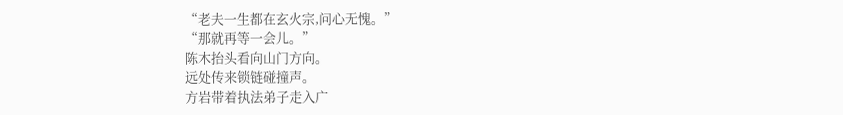“老夫一生都在玄火宗,问心无愧。”
“那就再等一会儿。”
陈木抬头看向山门方向。
远处传来锁链碰撞声。
方岩带着执法弟子走入广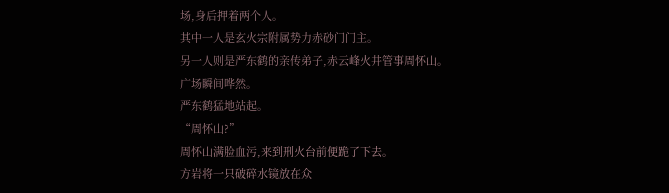场,身后押着两个人。
其中一人是玄火宗附属势力赤砂门门主。
另一人则是严东鹤的亲传弟子,赤云峰火井管事周怀山。
广场瞬间哗然。
严东鹤猛地站起。
“周怀山?”
周怀山满脸血污,来到刑火台前便跪了下去。
方岩将一只破碎水镜放在众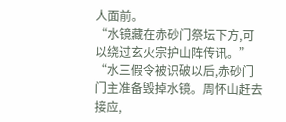人面前。
“水镜藏在赤砂门祭坛下方,可以绕过玄火宗护山阵传讯。”
“水三假令被识破以后,赤砂门门主准备毁掉水镜。周怀山赶去接应,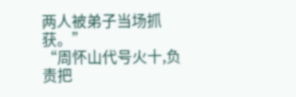两人被弟子当场抓获。”
“周怀山代号火十,负责把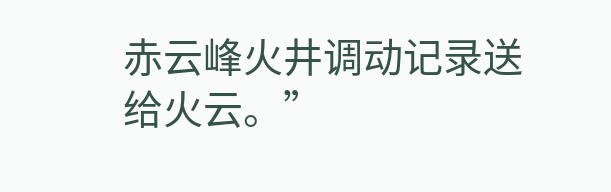赤云峰火井调动记录送给火云。”